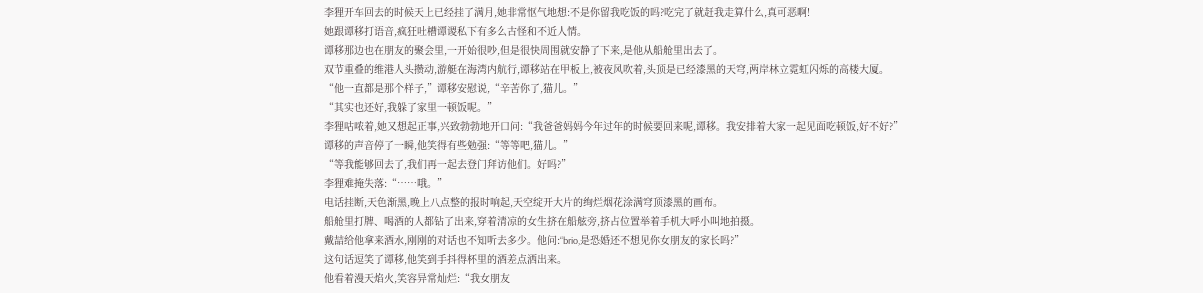李狸开车回去的时候天上已经挂了满月,她非常怄气地想:不是你留我吃饭的吗?吃完了就赶我走算什么,真可恶啊!
她跟谭移打语音,疯狂吐槽谭谡私下有多么古怪和不近人情。
谭移那边也在朋友的聚会里,一开始很吵,但是很快周围就安静了下来,是他从船舱里出去了。
双节重叠的维港人头攒动,游艇在海湾内航行,谭移站在甲板上,被夜风吹着,头顶是已经漆黑的天穹,两岸林立霓虹闪烁的高楼大厦。
“他一直都是那个样子,”谭移安慰说,“辛苦你了,猫儿。”
“其实也还好,我躲了家里一顿饭呢。”
李狸咕哝着,她又想起正事,兴致勃勃地开口问:“我爸爸妈妈今年过年的时候要回来呢,谭移。我安排着大家一起见面吃顿饭,好不好?”
谭移的声音停了一瞬,他笑得有些勉强:“等等吧,猫儿。”
“等我能够回去了,我们再一起去登门拜访他们。好吗?”
李狸难掩失落:“……哦。”
电话挂断,天色渐黑,晚上八点整的报时响起,天空绽开大片的绚烂烟花涂满穹顶漆黑的画布。
船舱里打牌、喝酒的人都钻了出来,穿着清凉的女生挤在船舷旁,挤占位置举着手机大呼小叫地拍摄。
戴喆给他拿来酒水,刚刚的对话也不知听去多少。他问:“brio,是恐婚还不想见你女朋友的家长吗?”
这句话逗笑了谭移,他笑到手抖得杯里的酒差点洒出来。
他看着漫天焰火,笑容异常灿烂:“我女朋友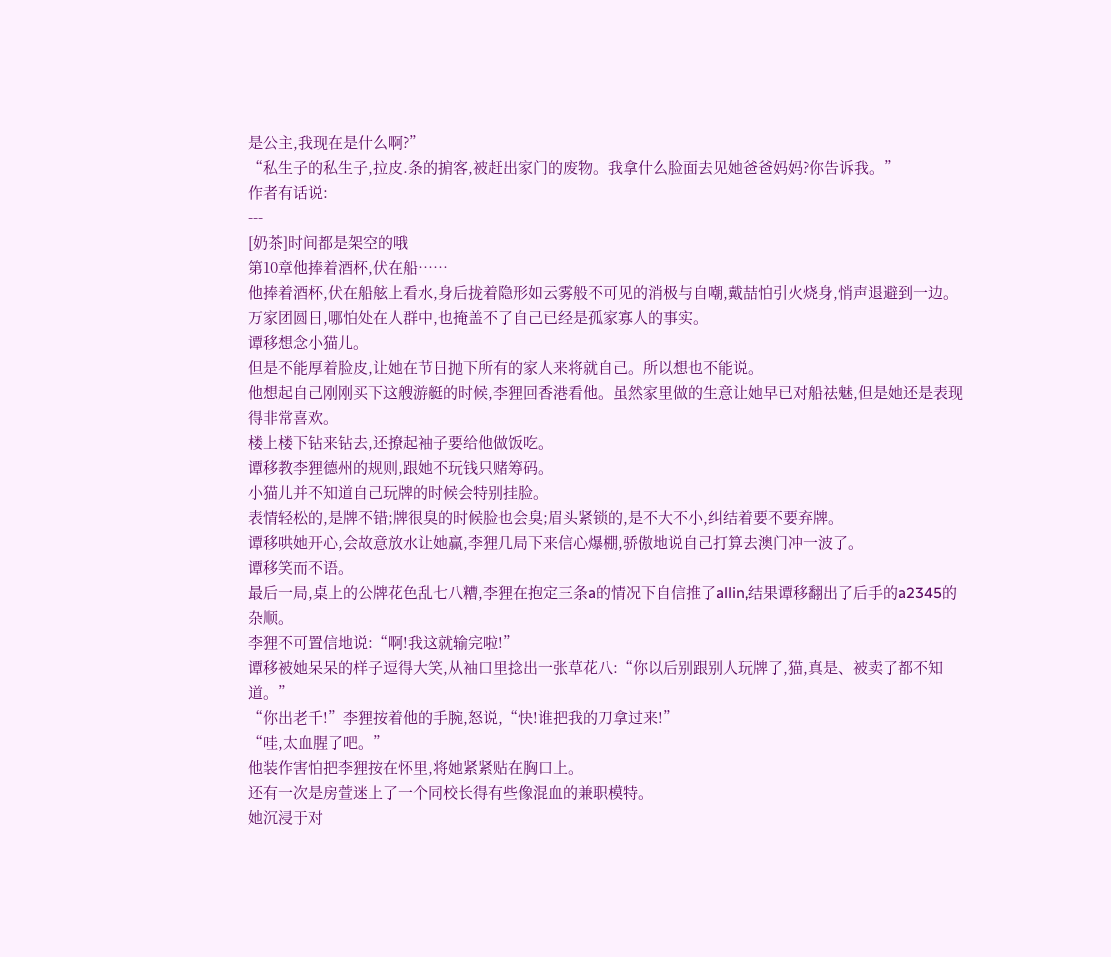是公主,我现在是什么啊?”
“私生子的私生子,拉皮.条的掮客,被赶出家门的废物。我拿什么脸面去见她爸爸妈妈?你告诉我。”
作者有话说:
---
[奶茶]时间都是架空的哦
第10章他捧着酒杯,伏在船……
他捧着酒杯,伏在船舷上看水,身后拢着隐形如云雾般不可见的消极与自嘲,戴喆怕引火烧身,悄声退避到一边。
万家团圆日,哪怕处在人群中,也掩盖不了自己已经是孤家寡人的事实。
谭移想念小猫儿。
但是不能厚着脸皮,让她在节日抛下所有的家人来将就自己。所以想也不能说。
他想起自己刚刚买下这艘游艇的时候,李狸回香港看他。虽然家里做的生意让她早已对船祛魅,但是她还是表现得非常喜欢。
楼上楼下钻来钻去,还撩起袖子要给他做饭吃。
谭移教李狸德州的规则,跟她不玩钱只赌筹码。
小猫儿并不知道自己玩牌的时候会特别挂脸。
表情轻松的,是牌不错;牌很臭的时候脸也会臭;眉头紧锁的,是不大不小,纠结着要不要弃牌。
谭移哄她开心,会故意放水让她赢,李狸几局下来信心爆棚,骄傲地说自己打算去澳门冲一波了。
谭移笑而不语。
最后一局,桌上的公牌花色乱七八糟,李狸在抱定三条a的情况下自信推了allin,结果谭移翻出了后手的a2345的杂顺。
李狸不可置信地说:“啊!我这就输完啦!”
谭移被她呆呆的样子逗得大笑,从袖口里捻出一张草花八:“你以后别跟别人玩牌了,猫,真是、被卖了都不知道。”
“你出老千!”李狸按着他的手腕,怒说,“快!谁把我的刀拿过来!”
“哇,太血腥了吧。”
他装作害怕把李狸按在怀里,将她紧紧贴在胸口上。
还有一次是房萱迷上了一个同校长得有些像混血的兼职模特。
她沉浸于对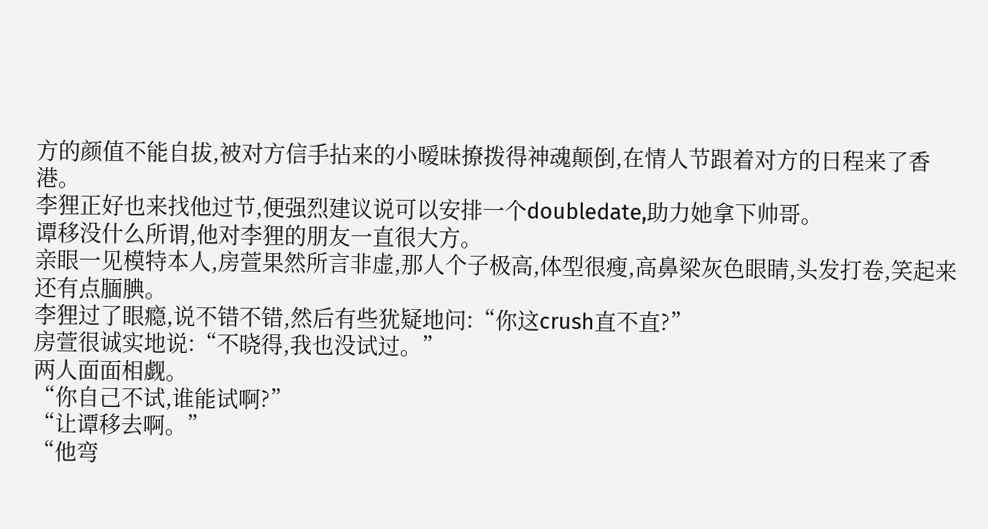方的颜值不能自拔,被对方信手拈来的小暧昧撩拨得神魂颠倒,在情人节跟着对方的日程来了香港。
李狸正好也来找他过节,便强烈建议说可以安排一个doubledate,助力她拿下帅哥。
谭移没什么所谓,他对李狸的朋友一直很大方。
亲眼一见模特本人,房萱果然所言非虚,那人个子极高,体型很瘦,高鼻梁灰色眼睛,头发打卷,笑起来还有点腼腆。
李狸过了眼瘾,说不错不错,然后有些犹疑地问:“你这crush直不直?”
房萱很诚实地说:“不晓得,我也没试过。”
两人面面相觑。
“你自己不试,谁能试啊?”
“让谭移去啊。”
“他弯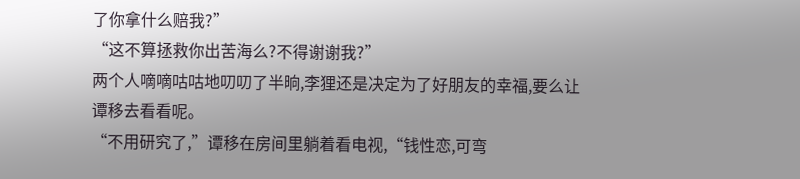了你拿什么赔我?”
“这不算拯救你出苦海么?不得谢谢我?”
两个人嘀嘀咕咕地叨叨了半晌,李狸还是决定为了好朋友的幸福,要么让谭移去看看呢。
“不用研究了,”谭移在房间里躺着看电视,“钱性恋,可弯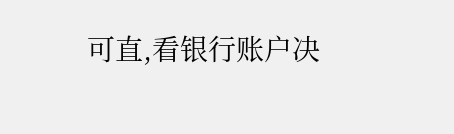可直,看银行账户决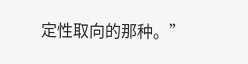定性取向的那种。”